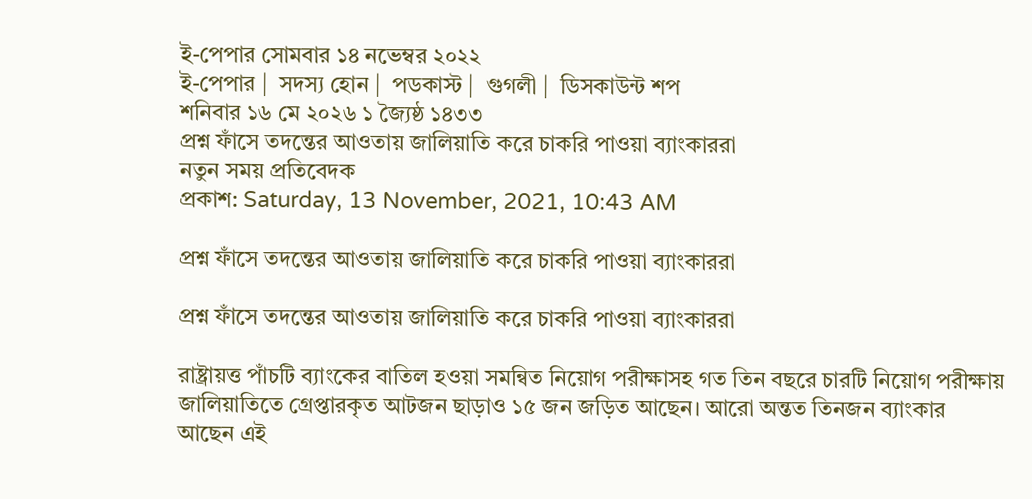ই-পেপার সোমবার ১৪ নভেম্বর ২০২২
ই-পেপার |  সদস্য হোন |  পডকাস্ট |  গুগলী |  ডিসকাউন্ট শপ
শনিবার ১৬ মে ২০২৬ ১ জ্যৈষ্ঠ ১৪৩৩
প্রশ্ন ফাঁসে তদন্তের আওতায় জালিয়াতি করে চাকরি পাওয়া ব্যাংকাররা
নতুন সময় প্রতিবেদক
প্রকাশ: Saturday, 13 November, 2021, 10:43 AM

প্রশ্ন ফাঁসে তদন্তের আওতায় জালিয়াতি করে চাকরি পাওয়া ব্যাংকাররা

প্রশ্ন ফাঁসে তদন্তের আওতায় জালিয়াতি করে চাকরি পাওয়া ব্যাংকাররা

রাষ্ট্রায়ত্ত পাঁচটি ব্যাংকের বাতিল হওয়া সমন্বিত নিয়োগ পরীক্ষাসহ গত তিন বছরে চারটি নিয়োগ পরীক্ষায় জালিয়াতিতে গ্রেপ্তারকৃত আটজন ছাড়াও ১৫ জন জড়িত আছেন। আরো অন্তত তিনজন ব্যাংকার আছেন এই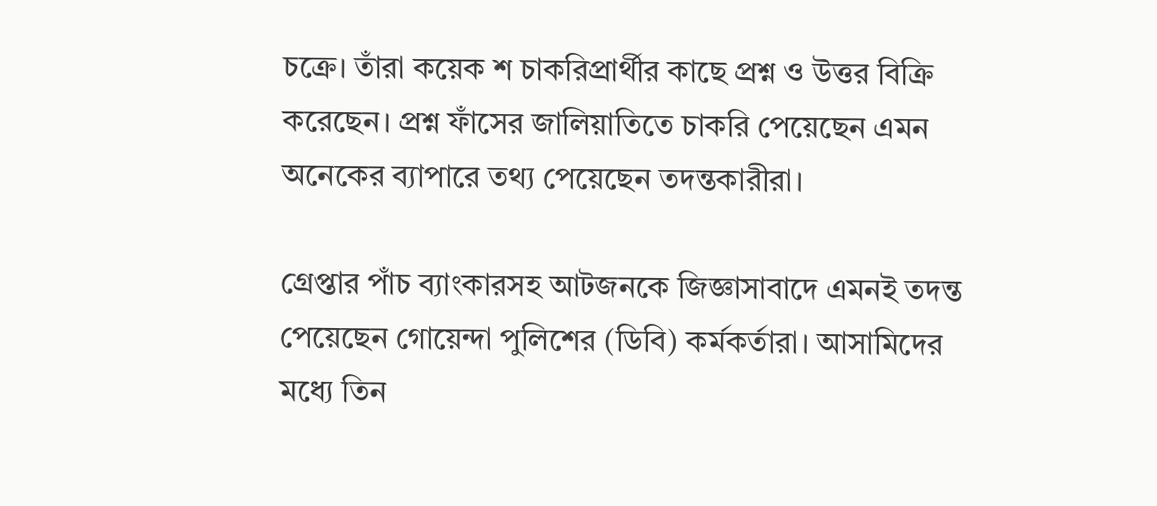চক্রে। তাঁরা কয়েক শ চাকরিপ্রার্থীর কাছে প্রশ্ন ও উত্তর বিক্রি করেছেন। প্রশ্ন ফাঁসের জালিয়াতিতে চাকরি পেয়েছেন এমন অনেকের ব্যাপারে তথ্য পেয়েছেন তদন্তকারীরা।

গ্রেপ্তার পাঁচ ব্যাংকারসহ আটজনকে জিজ্ঞাসাবাদে এমনই তদন্ত পেয়েছেন গোয়েন্দা পুলিশের (ডিবি) কর্মকর্তারা। আসামিদের মধ্যে তিন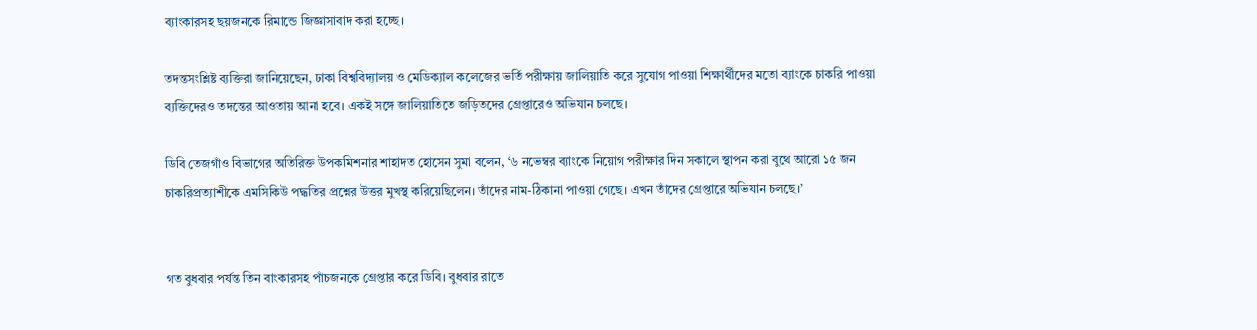ব্যাংকারসহ ছয়জনকে রিমান্ডে জিজ্ঞাসাবাদ করা হচ্ছে।

তদন্তসংশ্লিষ্ট ব্যক্তিরা জানিয়েছেন, ঢাকা বিশ্ববিদ্যালয় ও মেডিক্যাল কলেজের ভর্তি পরীক্ষায় জালিয়াতি করে সুযোগ পাওয়া শিক্ষার্থীদের মতো ব্যাংকে চাকরি পাওয়া ব্যক্তিদেরও তদন্তের আওতায় আনা হবে। একই সঙ্গে জালিয়াতিতে জড়িতদের গ্রেপ্তারেও অভিযান চলছে।

ডিবি তেজগাঁও বিভাগের অতিরিক্ত উপকমিশনার শাহাদত হোসেন সুমা বলেন, ‘৬ নভেম্বর ব্যাংকে নিয়োগ পরীক্ষার দিন সকালে স্থাপন করা বুথে আরো ১৫ জন চাকরিপ্রত্যাশীকে এমসিকিউ পদ্ধতির প্রশ্নের উত্তর মুখস্থ করিয়েছিলেন। তাঁদের নাম-ঠিকানা পাওয়া গেছে। এখন তাঁদের গ্রেপ্তারে অভিযান চলছে।’


গত বুধবার পর্যন্ত তিন বাংকারসহ পাঁচজনকে গ্রেপ্তার করে ডিবি। বুধবার রাতে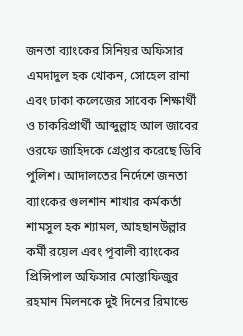জনতা ব্যাংকের সিনিয়র অফিসার এমদাদুল হক খোকন, সোহেল রানা এবং ঢাকা কলেজের সাবেক শিক্ষার্থী ও চাকরিপ্রার্থী আব্দুল্লাহ আল জাবের ওরফে জাহিদকে গ্রেপ্তার করেছে ডিবি পুলিশ। আদালতের নির্দেশে জনতা ব্যাংকের গুলশান শাখার কর্মকর্তা শামসুল হক শ্যামল, আহছানউল্লার কর্মী রয়েল এবং পূবালী ব্যাংকের প্রিন্সিপাল অফিসার মোস্তাফিজুর রহমান মিলনকে দুই দিনের রিমান্ডে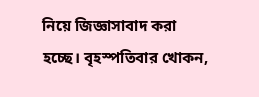নিয়ে জিজ্ঞাসাবাদ করা হচ্ছে। বৃহস্পতিবার খোকন,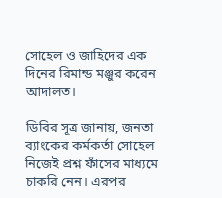সোহেল ও জাহিদের এক দিনের রিমান্ড মঞ্জুর করেন আদালত।

ডিবির সূত্র জানায়, জনতা ব্যাংকের কর্মকর্তা সোহেল নিজেই প্রশ্ন ফাঁসের মাধ্যমে চাকরি নেন। এরপর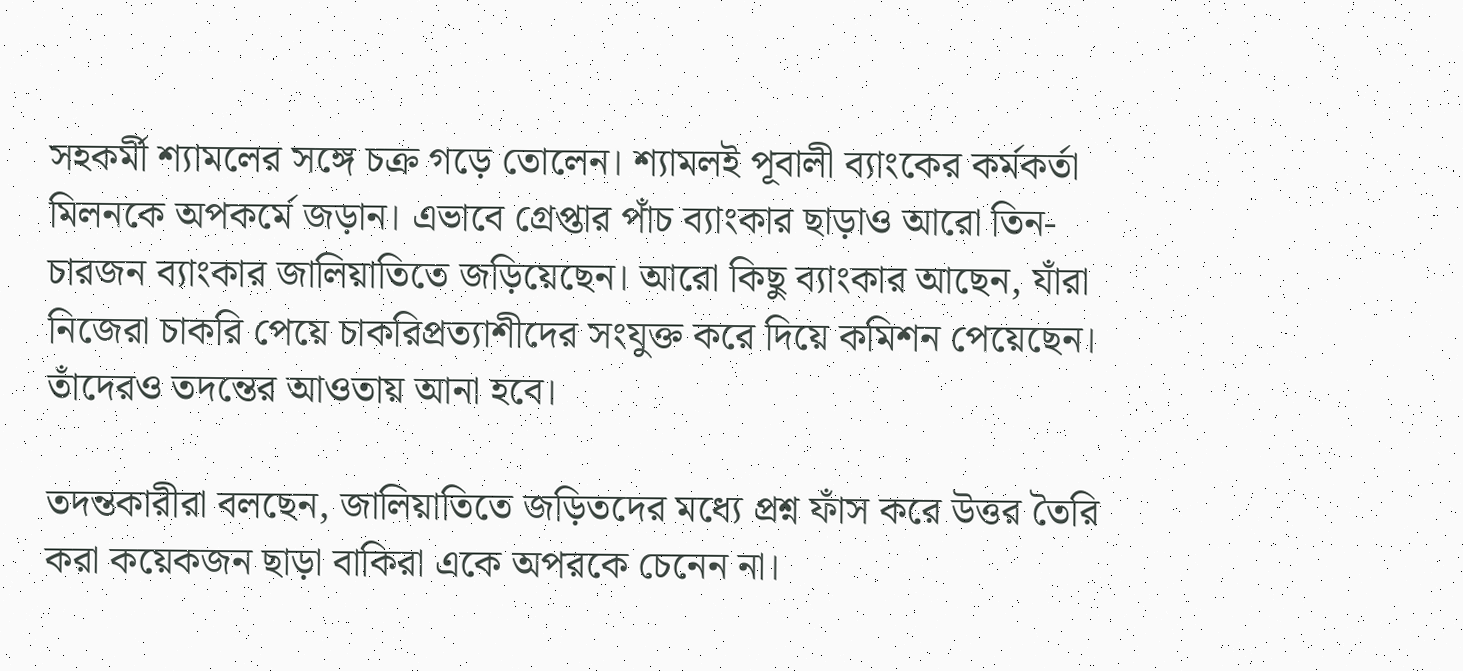সহকর্মী শ্যামলের সঙ্গে চক্র গড়ে তোলেন। শ্যামলই পূবালী ব্যাংকের কর্মকর্তা মিলনকে অপকর্মে জড়ান। এভাবে গ্রেপ্তার পাঁচ ব্যাংকার ছাড়াও আরো তিন-চারজন ব্যাংকার জালিয়াতিতে জড়িয়েছেন। আরো কিছু ব্যাংকার আছেন, যাঁরা নিজেরা চাকরি পেয়ে চাকরিপ্রত্যাশীদের সংযুক্ত করে দিয়ে কমিশন পেয়েছেন। তাঁদেরও তদন্তের আওতায় আনা হবে।

তদন্তকারীরা বলছেন, জালিয়াতিতে জড়িতদের মধ্যে প্রশ্ন ফাঁস করে উত্তর তৈরি করা কয়েকজন ছাড়া বাকিরা একে অপরকে চেনেন না।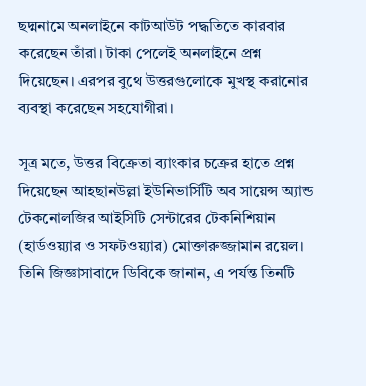ছদ্মনামে অনলাইনে কাটআউট পদ্ধতিতে কারবার করেছেন তাঁরা। টাকা পেলেই অনলাইনে প্রশ্ন দিয়েছেন। এরপর বুথে উত্তরগুলোকে মুখস্থ করানোর ব্যবস্থা করেছেন সহযোগীরা।

সূত্র মতে, উত্তর বিক্রেতা ব্যাংকার চক্রের হাতে প্রশ্ন দিয়েছেন আহছানউল্লা ইউনিভার্সিটি অব সায়েন্স অ্যান্ড টেকনোলজির আইসিটি সেন্টারের টেকনিশিয়ান (হার্ডওয়্যার ও সফটওয়্যার) মোক্তারুজ্জামান রয়েল। তিনি জিজ্ঞাসাবাদে ডিবিকে জানান, এ পর্যন্ত তিনটি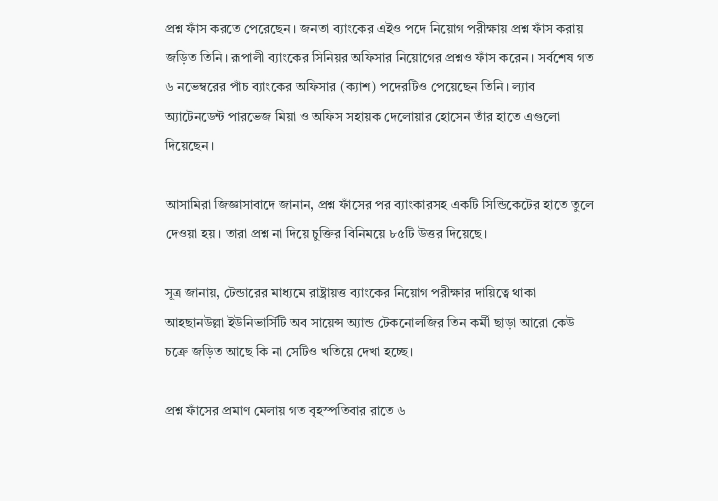প্রশ্ন ফাঁস করতে পেরেছেন। জনতা ব্যাংকের এইও পদে নিয়োগ পরীক্ষায় প্রশ্ন ফাঁস করায় জড়িত তিনি। রূপালী ব্যাংকের সিনিয়র অফিসার নিয়োগের প্রশ্নও ফাঁস করেন। সর্বশেষ গত ৬ নভেম্বরের পাঁচ ব্যাংকের অফিসার (ক্যাশ) পদেরটিও পেয়েছেন তিনি। ল্যাব অ্যাটেনডেন্ট পারভেজ মিয়া ও অফিস সহায়ক দেলোয়ার হোসেন তাঁর হাতে এগুলো দিয়েছেন।

আসামিরা জিজ্ঞাসাবাদে জানান, প্রশ্ন ফাঁসের পর ব্যাংকারসহ একটি সিন্ডিকেটের হাতে তুলে দেওয়া হয়। তারা প্রশ্ন না দিয়ে চুক্তির বিনিময়ে ৮৫টি উত্তর দিয়েছে।

সূত্র জানায়, টেন্ডারের মাধ্যমে রাষ্ট্রায়ত্ত ব্যাংকের নিয়োগ পরীক্ষার দায়িত্বে থাকা আহছানউল্লা ইউনিভার্সিটি অব সায়েন্স অ্যান্ড টেকনোলজির তিন কর্মী ছাড়া আরো কেউ চক্রে জড়িত আছে কি না সেটিও খতিয়ে দেখা হচ্ছে।

প্রশ্ন ফাঁসের প্রমাণ মেলায় গত বৃহস্পতিবার রাতে ৬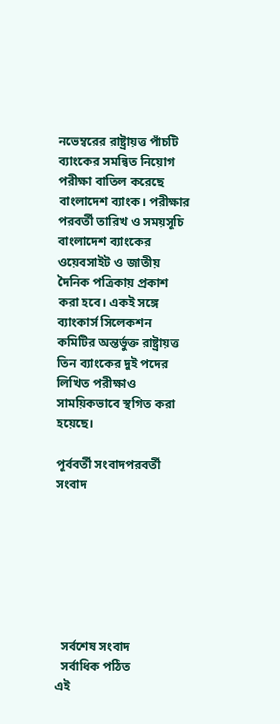নভেম্বরের রাষ্ট্রায়ত্ত পাঁচটি ব্যাংকের সমন্বিত নিয়োগ পরীক্ষা বাতিল করেছে বাংলাদেশ ব্যাংক। পরীক্ষার পরবর্তী তারিখ ও সময়সূচি বাংলাদেশ ব্যাংকের ওয়েবসাইট ও জাতীয় দৈনিক পত্রিকায় প্রকাশ করা হবে। একই সঙ্গে ব্যাংকার্স সিলেকশন কমিটির অন্তর্ভুক্ত রাষ্ট্রায়ত্ত তিন ব্যাংকের দুই পদের লিখিত পরীক্ষাও সাময়িকভাবে স্থগিত করা হয়েছে।

পূর্ববর্তী সংবাদপরবর্তী সংবাদ







  সর্বশেষ সংবাদ
  সর্বাধিক পঠিত
এই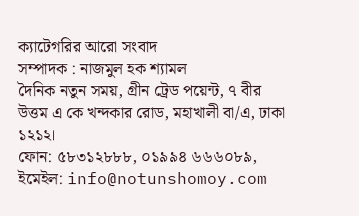ক্যাটেগরির আরো সংবাদ
সম্পাদক : নাজমুল হক শ্যামল
দৈনিক নতুন সময়, গ্রীন ট্রেড পয়েন্ট, ৭ বীর উত্তম এ কে খন্দকার রোড, মহাখালী বা/এ, ঢাকা ১২১২।
ফোন: ৫৮৩১২৮৮৮, ০১৯৯৪ ৬৬৬০৮৯, ইমেইল: info@notunshomoy.com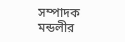সম্পাদক মন্ডলীর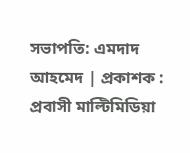সভাপতি: এমদাদ আহমেদ | প্রকাশক : প্রবাসী মাল্টিমিডিয়া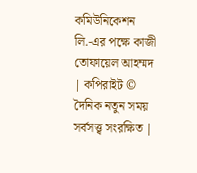কমিউনিকেশন লি.-এর পক্ষে কাজী তোফায়েল আহম্মদ | কপিরাইট © দৈনিক নতুন সময় সর্বসত্ত্ব সংরক্ষিত |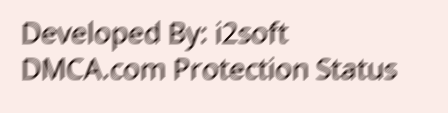Developed By: i2soft
DMCA.com Protection Status